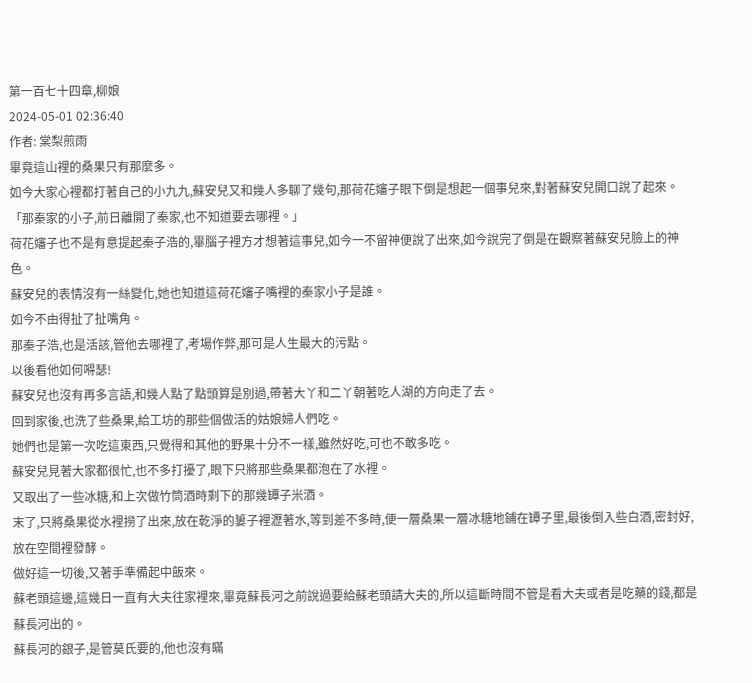第一百七十四章,柳娘
2024-05-01 02:36:40
作者: 棠梨煎雨
畢竟這山裡的桑果只有那麼多。
如今大家心裡都打著自己的小九九,蘇安兒又和幾人多聊了幾句,那荷花嬸子眼下倒是想起一個事兒來,對著蘇安兒開口說了起來。
「那秦家的小子,前日離開了秦家,也不知道要去哪裡。」
荷花嬸子也不是有意提起秦子浩的,畢腦子裡方才想著這事兒,如今一不留神便說了出來,如今說完了倒是在觀察著蘇安兒臉上的神色。
蘇安兒的表情沒有一絲變化,她也知道這荷花嬸子嘴裡的秦家小子是誰。
如今不由得扯了扯嘴角。
那秦子浩,也是活該,管他去哪裡了,考場作弊,那可是人生最大的污點。
以後看他如何嘚瑟!
蘇安兒也沒有再多言語,和幾人點了點頭算是別過,帶著大丫和二丫朝著吃人湖的方向走了去。
回到家後,也洗了些桑果,給工坊的那些個做活的姑娘婦人們吃。
她們也是第一次吃這東西,只覺得和其他的野果十分不一樣,雖然好吃,可也不敢多吃。
蘇安兒見著大家都很忙,也不多打擾了,眼下只將那些桑果都泡在了水裡。
又取出了一些冰糖,和上次做竹筒酒時剩下的那幾罈子米酒。
末了,只將桑果從水裡撈了出來,放在乾淨的簍子裡瀝著水,等到差不多時,便一層桑果一層冰糖地鋪在罈子里,最後倒入些白酒,密封好,放在空間裡發酵。
做好這一切後,又著手準備起中飯來。
蘇老頭這邊,這幾日一直有大夫往家裡來,畢竟蘇長河之前說過要給蘇老頭請大夫的,所以這斷時間不管是看大夫或者是吃藥的錢,都是蘇長河出的。
蘇長河的銀子,是管莫氏要的,他也沒有瞞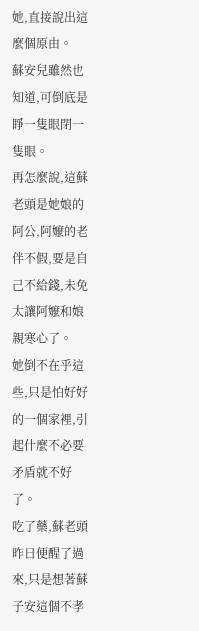她,直接說出這麼個原由。
蘇安兒雖然也知道,可倒底是睜一隻眼閉一隻眼。
再怎麼說,這蘇老頭是她娘的阿公,阿嬤的老伴不假,要是自己不給錢,未免太讓阿嬤和娘親寒心了。
她倒不在乎這些,只是怕好好的一個家裡,引起什麼不必要矛盾就不好了。
吃了藥,蘇老頭昨日便醒了過來,只是想著蘇子安這個不孝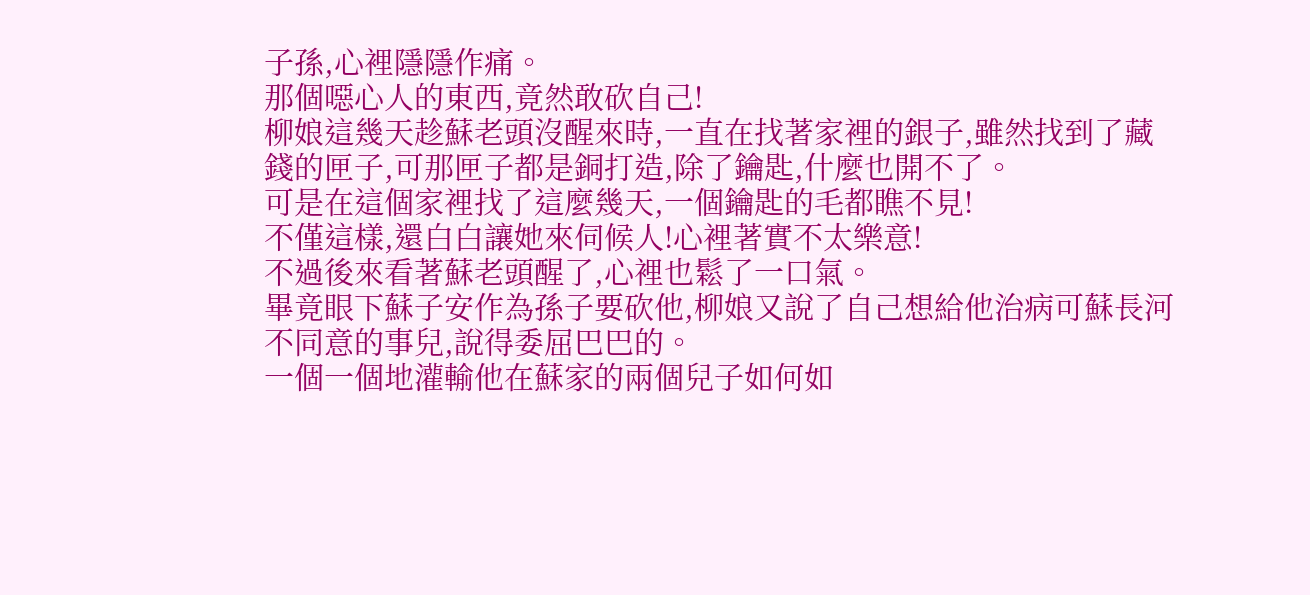子孫,心裡隱隱作痛。
那個噁心人的東西,竟然敢砍自己!
柳娘這幾天趁蘇老頭沒醒來時,一直在找著家裡的銀子,雖然找到了藏錢的匣子,可那匣子都是銅打造,除了鑰匙,什麼也開不了。
可是在這個家裡找了這麼幾天,一個鑰匙的毛都瞧不見!
不僅這樣,還白白讓她來伺候人!心裡著實不太樂意!
不過後來看著蘇老頭醒了,心裡也鬆了一口氣。
畢竟眼下蘇子安作為孫子要砍他,柳娘又說了自己想給他治病可蘇長河不同意的事兒,說得委屈巴巴的。
一個一個地灌輸他在蘇家的兩個兒子如何如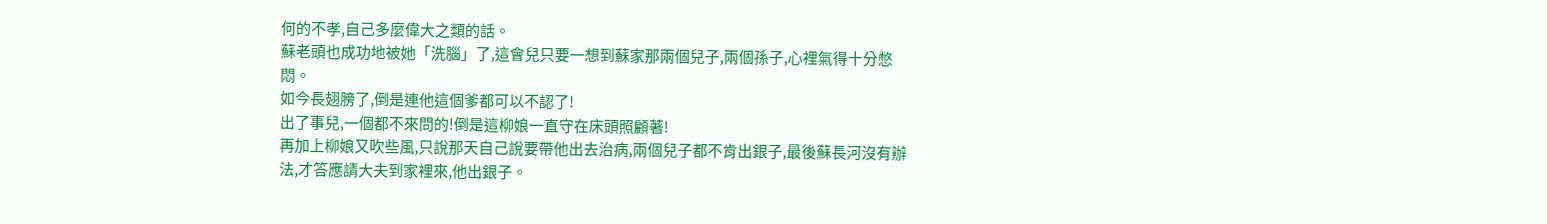何的不孝,自己多麼偉大之類的話。
蘇老頭也成功地被她「洗腦」了,這會兒只要一想到蘇家那兩個兒子,兩個孫子,心裡氣得十分憋悶。
如今長翅膀了,倒是連他這個爹都可以不認了!
出了事兒,一個都不來問的!倒是這柳娘一直守在床頭照顧著!
再加上柳娘又吹些風,只說那天自己說要帶他出去治病,兩個兒子都不肯出銀子,最後蘇長河沒有辦法,才答應請大夫到家裡來,他出銀子。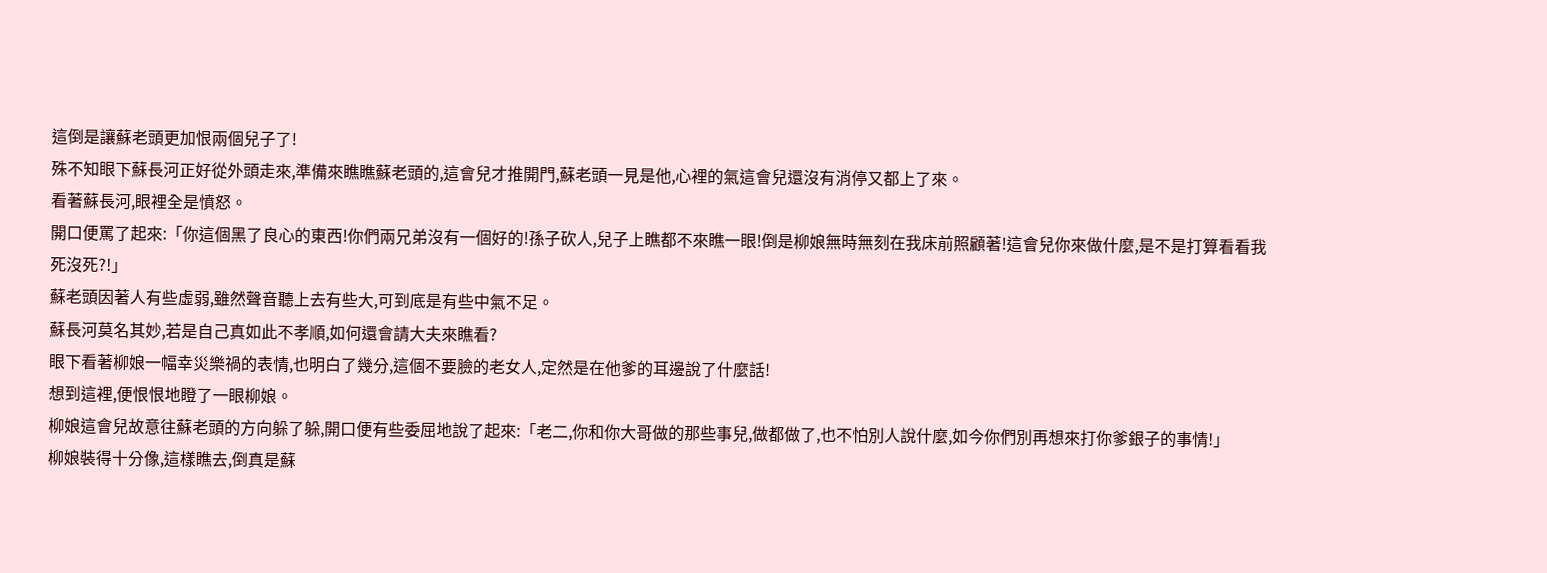這倒是讓蘇老頭更加恨兩個兒子了!
殊不知眼下蘇長河正好從外頭走來,準備來瞧瞧蘇老頭的,這會兒才推開門,蘇老頭一見是他,心裡的氣這會兒還沒有消停又都上了來。
看著蘇長河,眼裡全是憤怒。
開口便罵了起來:「你這個黑了良心的東西!你們兩兄弟沒有一個好的!孫子砍人,兒子上瞧都不來瞧一眼!倒是柳娘無時無刻在我床前照顧著!這會兒你來做什麼,是不是打算看看我死沒死?!」
蘇老頭因著人有些虛弱,雖然聲音聽上去有些大,可到底是有些中氣不足。
蘇長河莫名其妙,若是自己真如此不孝順,如何還會請大夫來瞧看?
眼下看著柳娘一幅幸災樂禍的表情,也明白了幾分,這個不要臉的老女人,定然是在他爹的耳邊說了什麼話!
想到這裡,便恨恨地瞪了一眼柳娘。
柳娘這會兒故意往蘇老頭的方向躲了躲,開口便有些委屈地說了起來:「老二,你和你大哥做的那些事兒,做都做了,也不怕別人說什麼,如今你們別再想來打你爹銀子的事情!」
柳娘裝得十分像,這樣瞧去,倒真是蘇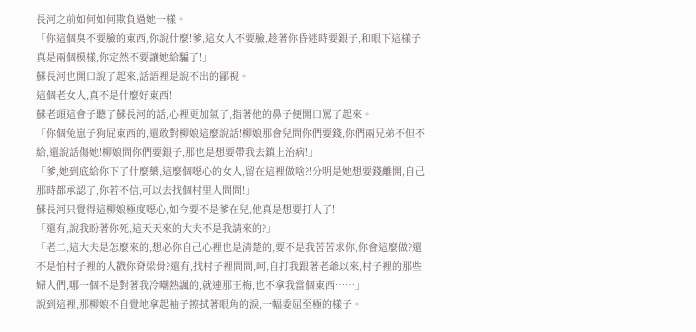長河之前如何如何欺負過她一樣。
「你這個臭不要臉的東西,你說什麼!爹,這女人不要臉,趁著你昏迷時要銀子,和眼下這樣子真是兩個模樣,你定然不要讓她給騙了!」
蘇長河也開口說了起來,話語裡是說不出的鄙視。
這個老女人,真不是什麼好東西!
蘇老頭這會子聽了蘇長河的話,心裡更加氣了,指著他的鼻子便開口罵了起來。
「你個兔崽子狗屁東西的,還敢對柳娘這麼說話!柳娘那會兒問你們要錢,你們兩兄弟不但不給,還說話傷她!柳娘問你們要銀子,那也是想要帶我去鎮上治病!」
「爹,她到底給你下了什麼藥,這麼個噁心的女人,留在這裡做啥?!分明是她想要錢離開,自己那時都承認了,你若不信,可以去找個村里人問問!」
蘇長河只覺得這柳娘極度噁心,如今要不是爹在兒,他真是想要打人了!
「還有,說我盼著你死,這天天來的大夫不是我請來的?」
「老二,這大夫是怎麼來的,想必你自己心裡也是清楚的,要不是我苦苦求你,你會這麼做?還不是怕村子裡的人戳你脊梁骨?還有,找村子裡問問,呵,自打我跟著老爺以來,村子裡的那些婦人們,哪一個不是對著我冷嘲熱諷的,就連那王梅,也不拿我當個東西……」
說到這裡,那柳娘不自覺地拿起袖子擦拭著眼角的淚,一幅委屈至極的樣子。